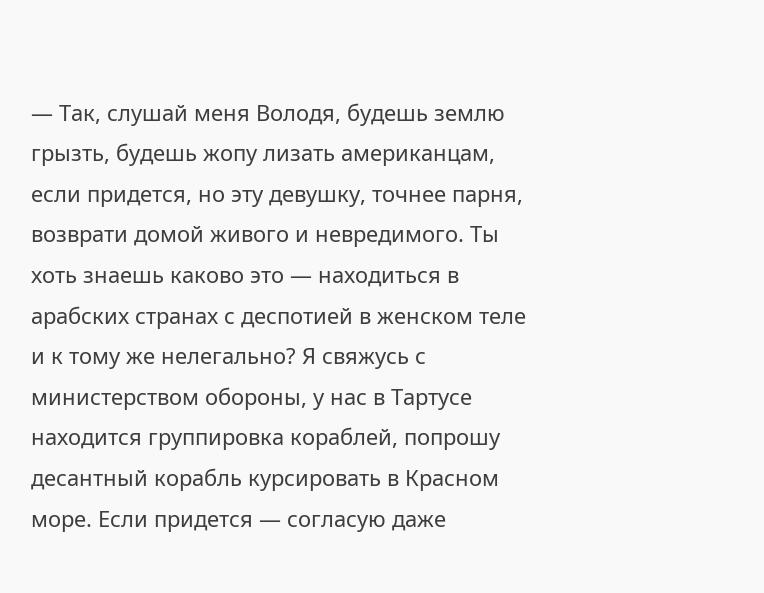— Так, слушай меня Володя, будешь землю грызть, будешь жопу лизать американцам, если придется, но эту девушку, точнее парня, возврати домой живого и невредимого. Ты хоть знаешь каково это — находиться в арабских странах с деспотией в женском теле и к тому же нелегально? Я свяжусь с министерством обороны, у нас в Тартусе находится группировка кораблей, попрошу десантный корабль курсировать в Красном море. Если придется — согласую даже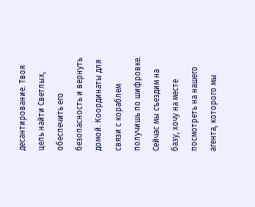десантирование. Твоя цель найти Светлых, обеспечить его безопасность и вернуть домой. Координаты для связи с кораблем получишь по шифровке. Сейчас мы съездим на базу, хочу на месте посмотреть на нашего агента, которого мы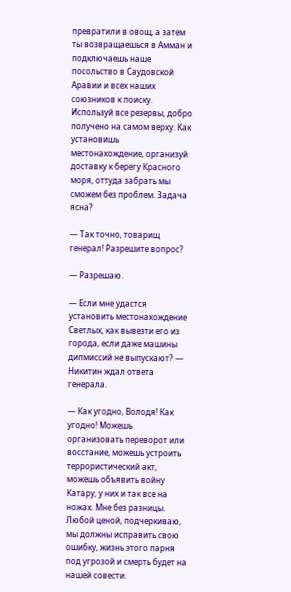превратили в овощ, а затем ты возвращаешься в Амман и подключаешь наше посольство в Саудовской Аравии и всех наших союзников к поиску. Используй все резервы, добро получено на самом верху. Как установишь местонахождение, организуй доставку к берегу Красного моря, оттуда забрать мы сможем без проблем. Задача ясна?

— Так точно, товарищ генерал! Разрешите вопрос?

— Разрешаю.

— Если мне удастся установить местонахождение Светлых, как вывезти его из города, если даже машины дипмиссий не выпускают? — Никитин ждал ответа генерала.

— Как угодно, Володя! Как угодно! Можешь организовать переворот или восстание, можешь устроить террористический акт, можешь объявить войну Катару, у них и так все на ножах. Мне без разницы. Любой ценой, подчеркиваю, мы должны исправить свою ошибку, жизнь этого парня под угрозой и смерть будет на нашей совести.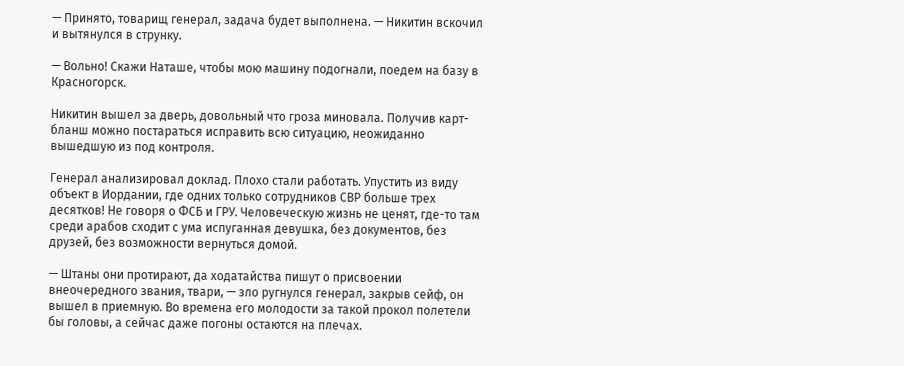— Принято, товарищ генерал, задача будет выполнена. — Никитин вскочил и вытянулся в струнку.

— Вольно! Скажи Наташе, чтобы мою машину подогнали, поедем на базу в Красногорск.

Никитин вышел за дверь, довольный что гроза миновала. Получив карт-бланш можно постараться исправить всю ситуацию, неожиданно вышедшую из под контроля.

Генерал анализировал доклад. Плохо стали работать. Упустить из виду объект в Иордании, где одних только сотрудников СВР больше трех десятков! Не говоря о ФСБ и ГРУ. Человеческую жизнь не ценят, где-то там среди арабов сходит с ума испуганная девушка, без документов, без друзей, без возможности вернуться домой.

— Штаны они протирают, да ходатайства пишут о присвоении внеочередного звания, твари, — зло ругнулся генерал, закрыв сейф, он вышел в приемную. Во времена его молодости за такой прокол полетели бы головы, а сейчас даже погоны остаются на плечах.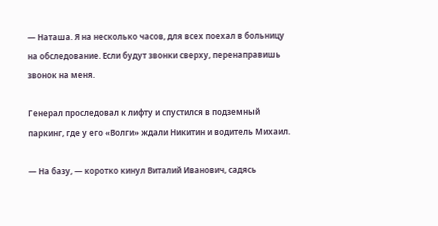— Наташа. Я на несколько часов, для всех поехал в больницу на обследование. Если будут звонки сверху, перенаправишь звонок на меня.

Генерал проследовал к лифту и спустился в подземный паркинг, где у его «Волги» ждали Никитин и водитель Михаил.

— На базу, — коротко кинул Виталий Иванович, садясь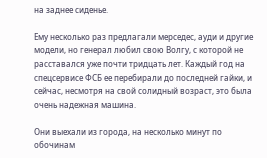на заднее сиденье.

Ему несколько раз предлагали мерседес, ауди и другие модели, но генерал любил свою Волгу, с которой не расставался уже почти тридцать лет. Каждый год на спецсервисе ФСБ ее перебирали до последней гайки, и сейчас, несмотря на свой солидный возраст, это была очень надежная машина.

Они выехали из города, на несколько минут по обочинам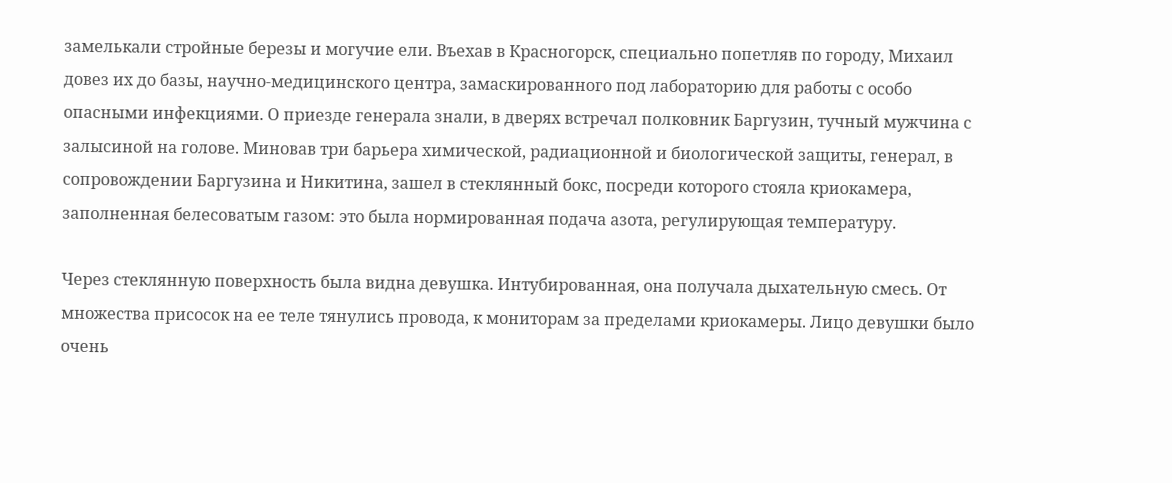замелькали стройные березы и могучие ели. Въехав в Красногорск, специально попетляв по городу, Михаил довез их до базы, научно-медицинского центра, замаскированного под лабораторию для работы с особо опасными инфекциями. О приезде генерала знали, в дверях встречал полковник Баргузин, тучный мужчина с залысиной на голове. Миновав три барьера химической, радиационной и биологической защиты, генерал, в сопровождении Баргузина и Никитина, зашел в стеклянный бокс, посреди которого стояла криокамера, заполненная белесоватым газом: это была нормированная подача азота, регулирующая температуру.

Через стеклянную поверхность была видна девушка. Интубированная, она получала дыхательную смесь. От множества присосок на ее теле тянулись провода, к мониторам за пределами криокамеры. Лицо девушки было очень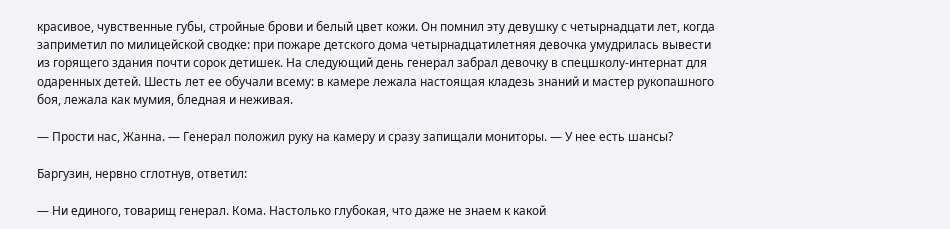красивое, чувственные губы, стройные брови и белый цвет кожи. Он помнил эту девушку с четырнадцати лет, когда заприметил по милицейской сводке: при пожаре детского дома четырнадцатилетняя девочка умудрилась вывести из горящего здания почти сорок детишек. На следующий день генерал забрал девочку в спецшколу-интернат для одаренных детей. Шесть лет ее обучали всему: в камере лежала настоящая кладезь знаний и мастер рукопашного боя, лежала как мумия, бледная и неживая.

— Прости нас, Жанна. — Генерал положил руку на камеру и сразу запищали мониторы. — У нее есть шансы?

Баргузин, нервно сглотнув, ответил:

— Ни единого, товарищ генерал. Кома. Настолько глубокая, что даже не знаем к какой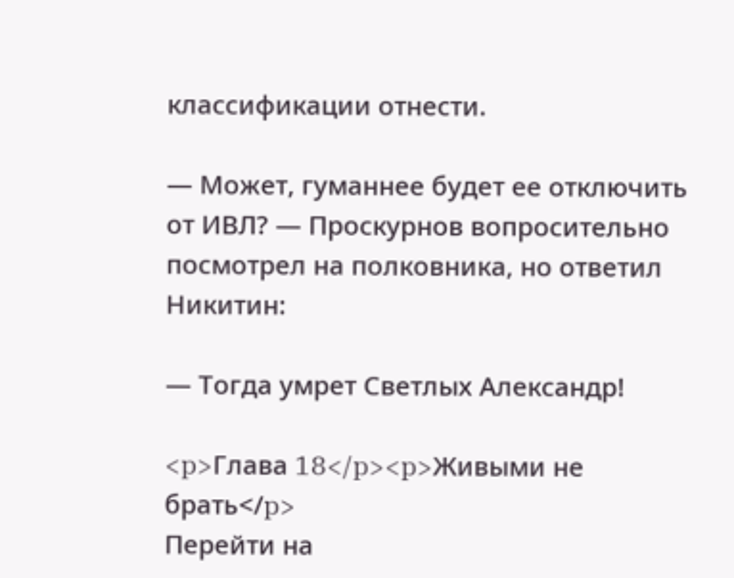классификации отнести.

— Может, гуманнее будет ее отключить от ИВЛ? — Проскурнов вопросительно посмотрел на полковника, но ответил Никитин:

— Тогда умрет Светлых Александр!

<p>Глава 18</p><p>Живыми не брать</p>
Перейти на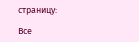страницу:

Все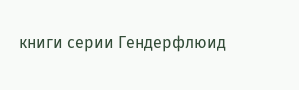книги серии Гендерфлюид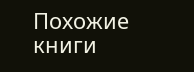Похожие книги